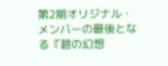第2期オリジナル・メンバーの最後となる『碧の幻想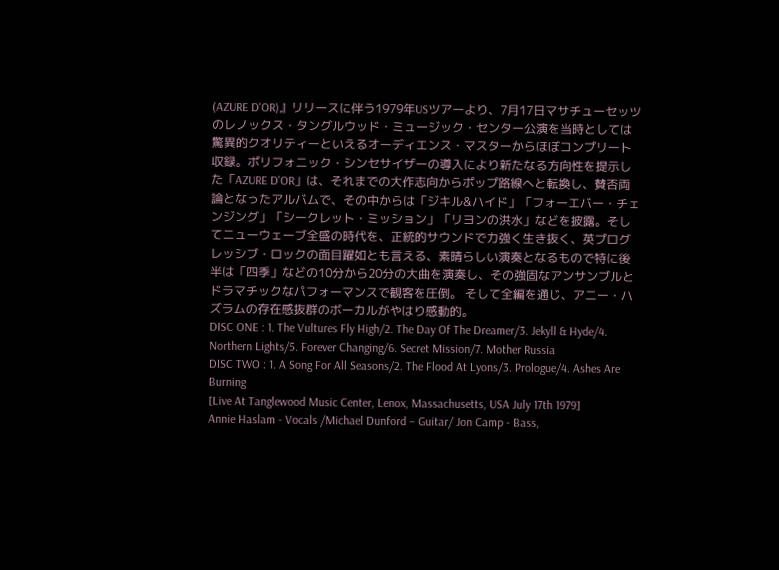(AZURE D'OR)』リリースに伴う1979年USツアーより、7月17日マサチューセッツのレノックス・タングルウッド・ミュージック・センター公演を当時としては驚異的クオリティーといえるオーディエンス・マスターからほぼコンプリート収録。ポリフォニック・シンセサイザーの導入により新たなる方向性を提示した「AZURE D'OR」は、それまでの大作志向からポップ路線へと転換し、賛否両論となったアルバムで、その中からは「ジキル&ハイド」「フォーエバー・チェンジング」「シークレット・ミッション」「リヨンの洪水」などを披露。そしてニューウェーブ全盛の時代を、正統的サウンドで力強く生き抜く、英プログレッシブ・ロックの面目躍如とも言える、素晴らしい演奏となるもので特に後半は「四季」などの10分から20分の大曲を演奏し、その強固なアンサンブルとドラマチックなパフォーマンスで観客を圧倒。 そして全編を通じ、アニー・ハズラムの存在感抜群のボーカルがやはり感動的。
DISC ONE : 1. The Vultures Fly High/2. The Day Of The Dreamer/3. Jekyll & Hyde/4. Northern Lights/5. Forever Changing/6. Secret Mission/7. Mother Russia
DISC TWO : 1. A Song For All Seasons/2. The Flood At Lyons/3. Prologue/4. Ashes Are Burning
[Live At Tanglewood Music Center, Lenox, Massachusetts, USA July 17th 1979]
Annie Haslam - Vocals /Michael Dunford – Guitar/ Jon Camp - Bass,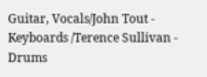Guitar, Vocals/John Tout - Keyboards /Terence Sullivan - Drums